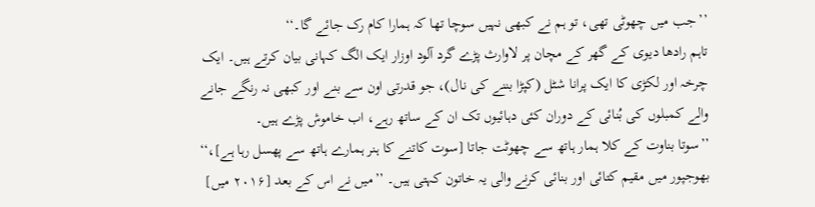’’جب میں چھوٹی تھی، تو ہم نے کبھی نہیں سوچا تھا کہ ہمارا کام رک جائے گا۔‘‘
تاہم رادھا دیوی کے گھر کے مچان پر لاوارث پڑے گرد آلود اوزار ایک الگ کہانی بیان کرتے ہیں۔ ایک چرخہ اور لکڑی کا ایک پرانا شٹل (کپڑا بننے کی نال)، جو قدرتی اون سے بنے اور کبھی نہ رنگے جانے والے کمبلوں کی بُنائی کے دوران کئی دہائیوں تک ان کے ساتھ رہے، اب خاموش پڑے ہیں۔
’’سوتا بناوت کے کلا ہمار ہاتھ سے چھوٹت جاتا [سوت کاتنے کا ہنر ہمارے ہاتھ سے پھسل رہا ہے]،‘‘ بھوجپور میں مقیم کتائی اور بنائی کرنے والی یہ خاتون کہتی ہیں۔ ’’میں نے اس کے بعد [۲۰۱۶ میں]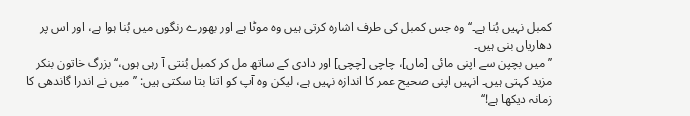کمبل نہیں بُنا ہے۔‘‘ وہ جس کمبل کی طرف اشارہ کرتی ہیں وہ موٹا ہے اور بھورے رنگوں میں بُنا ہوا ہے، اور اس پر دھاریاں بنی ہیں۔
’’میں بچپن سے اپنی مائی [ماں]، چاچی [چچی] اور دادی کے ساتھ مل کر کمبل بُنتی آ رہی ہوں،‘‘ بزرگ خاتون بنکر مزید کہتی ہیں۔ انہیں اپنی صحیح عمر کا اندازہ نہیں ہے، لیکن وہ آپ کو اتنا بتا سکتی ہیں: ’’میں نے اندرا گاندھی کا زمانہ دیکھا ہے!‘‘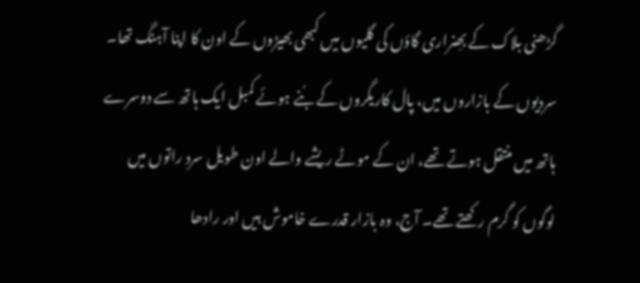گڑھنی بلاک کے بھِنراری گاؤں کی گلیوں میں کبھی بھیڑوں کے اون کا اپنا آہنگ تھا۔ سردیوں کے بازاروں میں، پال کاریگروں کے بُنے ہوئے کمبل ایک ہاتھ سے دوسرے ہاتھ میں منتقل ہوتے تھے، ان کے موٹے ریشے والے اون طویل سرد راتوں میں لوگوں کو گرم رکھتے تھے۔ آج، وہ بازار قدرے خاموش ہیں اور رادھا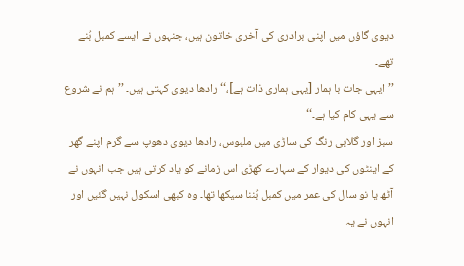دیوی گاؤں میں اپنی برادری کی آخری خاتون ہیں، جنہوں نے ایسے کمبل بُنے تھے۔
’’ایہی جات با ہمار [یہی ہماری ذات ہے]،‘‘ رادھا دیوی کہتی ہیں۔ ’’ہم نے شروع سے یہی کام کیا ہے۔‘‘
سبز اور گلابی رنگ کی ساڑی میں ملبوس، رادھا دیوی دھوپ سے گرم اپنے گھر کے اینٹوں کی دیوار کے سہارے کھڑی اس زمانے کو یاد کرتی ہیں جب انہوں نے آٹھ یا نو سال کی عمر میں کمبل بُننا سیکھا تھا۔ وہ کبھی اسکول نہیں گئیں اور انہوں نے یہ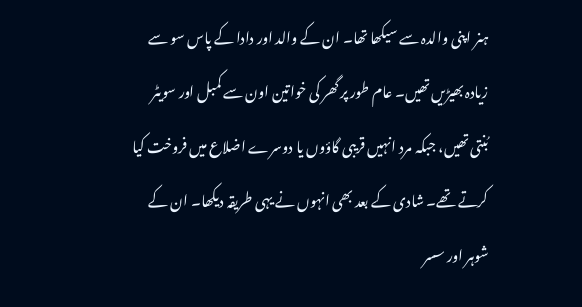ہنر اپنی والدہ سے سیکھا تھا۔ ان کے والد اور دادا کے پاس سو سے زیادہ بھیڑیں تھیں۔ عام طور پر گھر کی خواتین اون سے کمبل اور سویٹر بُنتی تھیں، جبکہ مرد انہیں قریبی گاؤوں یا دوسرے اضلاع میں فروخت کیا کرتے تھے۔ شادی کے بعد بھی انہوں نے یہی طریقہ دیکھا۔ ان کے شوہر اور سسر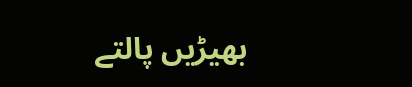بھیڑیں پالتے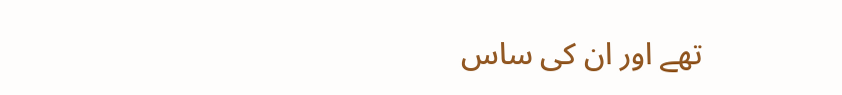تھے اور ان کی ساس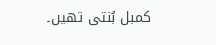کمبل بُنتی تھیں۔